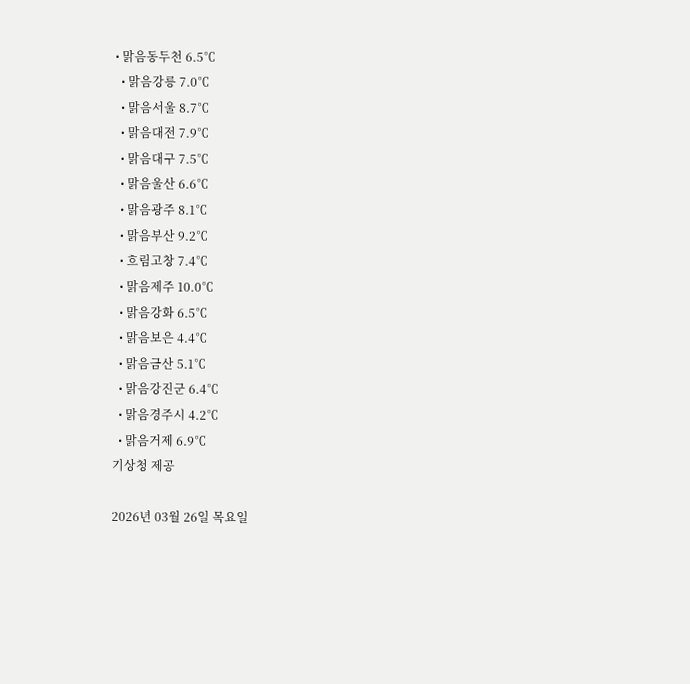• 맑음동두천 6.5℃
  • 맑음강릉 7.0℃
  • 맑음서울 8.7℃
  • 맑음대전 7.9℃
  • 맑음대구 7.5℃
  • 맑음울산 6.6℃
  • 맑음광주 8.1℃
  • 맑음부산 9.2℃
  • 흐림고창 7.4℃
  • 맑음제주 10.0℃
  • 맑음강화 6.5℃
  • 맑음보은 4.4℃
  • 맑음금산 5.1℃
  • 맑음강진군 6.4℃
  • 맑음경주시 4.2℃
  • 맑음거제 6.9℃
기상청 제공

2026년 03월 26일 목요일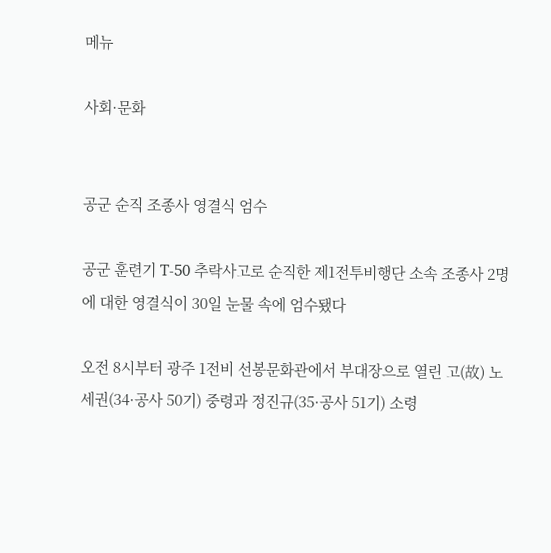메뉴

사회·문화


공군 순직 조종사 영결식 엄수

공군 훈련기 T-50 추락사고로 순직한 제1전투비행단 소속 조종사 2명에 대한 영결식이 30일 눈물 속에 엄수됐다

오전 8시부터 광주 1전비 선봉문화관에서 부대장으로 열린 고(故) 노세권(34·공사 50기) 중령과 정진규(35·공사 51기) 소령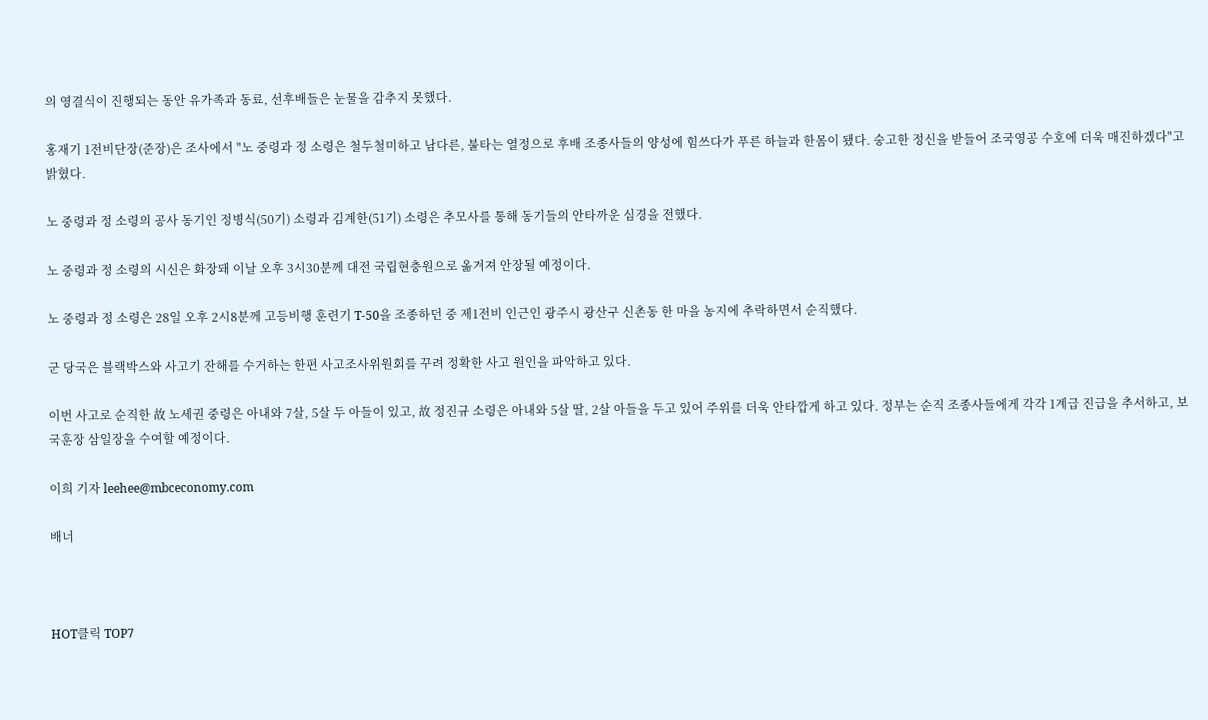의 영결식이 진행되는 동안 유가족과 동료, 선후배들은 눈물을 감추지 못했다.

홍재기 1전비단장(준장)은 조사에서 "노 중령과 정 소령은 철두철미하고 남다른, 불타는 열정으로 후배 조종사들의 양성에 힘쓰다가 푸른 하늘과 한몸이 됐다. 숭고한 정신을 받들어 조국영공 수호에 더욱 매진하겠다"고 밝혔다.

노 중령과 정 소령의 공사 동기인 정병식(50기) 소령과 김계한(51기) 소령은 추모사를 통해 동기들의 안타까운 심경을 전했다.

노 중령과 정 소령의 시신은 화장돼 이날 오후 3시30분께 대전 국립현충원으로 옮겨져 안장될 예정이다.

노 중령과 정 소령은 28일 오후 2시8분께 고등비행 훈련기 T-50을 조종하던 중 제1전비 인근인 광주시 광산구 신촌동 한 마을 농지에 추락하면서 순직했다.

군 당국은 블랙박스와 사고기 잔해를 수거하는 한편 사고조사위원회를 꾸려 정확한 사고 원인을 파악하고 있다.

이번 사고로 순직한 故 노세권 중령은 아내와 7살, 5살 두 아들이 있고, 故 정진규 소령은 아내와 5살 딸, 2살 아들을 두고 있어 주위를 더욱 안타깝게 하고 있다. 정부는 순직 조종사들에게 각각 1계급 진급을 추서하고, 보국훈장 삼일장을 수여할 예정이다.

이희 기자 leehee@mbceconomy.com

배너



HOT클릭 TOP7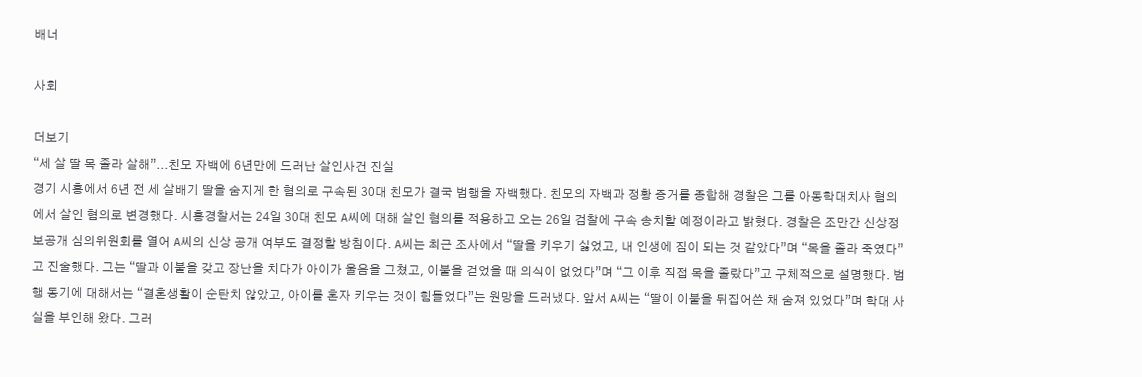배너

사회

더보기
“세 살 딸 목 졸라 살해”...친모 자백에 6년만에 드러난 살인사건 진실
경기 시흥에서 6년 전 세 살배기 딸을 숨지게 한 혐의로 구속된 30대 친모가 결국 범행을 자백했다. 친모의 자백과 정황 증거를 종합해 경찰은 그를 아동학대치사 혐의에서 살인 혐의로 변경했다. 시흥경찰서는 24일 30대 친모 A씨에 대해 살인 혐의를 적용하고 오는 26일 검찰에 구속 송치할 예정이라고 밝혔다. 경찰은 조만간 신상정보공개 심의위원회를 열어 A씨의 신상 공개 여부도 결정할 방침이다. A씨는 최근 조사에서 “딸을 키우기 싫었고, 내 인생에 짐이 되는 것 같았다”며 “목을 졸라 죽였다”고 진술했다. 그는 “딸과 이불을 갖고 장난을 치다가 아이가 울음을 그쳤고, 이불을 걷었을 때 의식이 없었다”며 “그 이후 직접 목을 졸랐다”고 구체적으로 설명했다. 범행 동기에 대해서는 “결혼생활이 순탄치 않았고, 아이를 혼자 키우는 것이 힘들었다”는 원망을 드러냈다. 앞서 A씨는 “딸이 이불을 뒤집어쓴 채 숨져 있었다”며 학대 사실을 부인해 왔다. 그러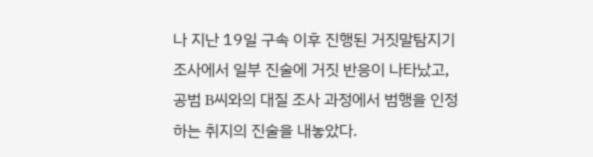나 지난 19일 구속 이후 진행된 거짓말탐지기 조사에서 일부 진술에 거짓 반응이 나타났고, 공범 B씨와의 대질 조사 과정에서 범행을 인정하는 취지의 진술을 내놓았다.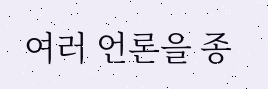여러 언론을 종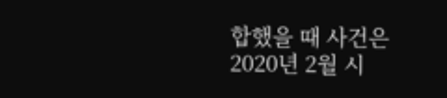합했을 때 사건은 2020년 2월 시